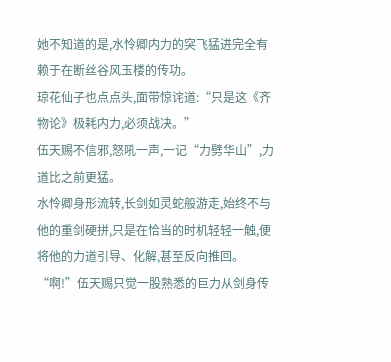她不知道的是,水怜卿内力的突飞猛进完全有赖于在断丝谷风玉楼的传功。
琼花仙子也点点头,面带惊诧道:“只是这《齐物论》极耗内力,必须战决。”
伍天赐不信邪,怒吼一声,一记“力劈华山”,力道比之前更猛。
水怜卿身形流转,长剑如灵蛇般游走,始终不与他的重剑硬拼,只是在恰当的时机轻轻一触,便将他的力道引导、化解,甚至反向推回。
“啊!”伍天赐只觉一股熟悉的巨力从剑身传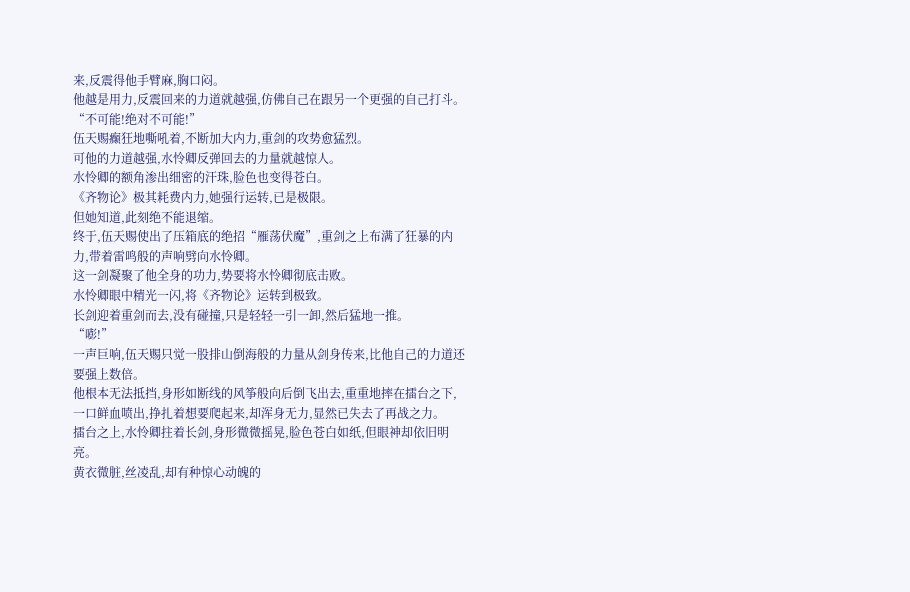来,反震得他手臂麻,胸口闷。
他越是用力,反震回来的力道就越强,仿佛自己在跟另一个更强的自己打斗。
“不可能!绝对不可能!”
伍天赐癫狂地嘶吼着,不断加大内力,重剑的攻势愈猛烈。
可他的力道越强,水怜卿反弹回去的力量就越惊人。
水怜卿的额角渗出细密的汗珠,脸色也变得苍白。
《齐物论》极其耗费内力,她强行运转,已是极限。
但她知道,此刻绝不能退缩。
终于,伍天赐使出了压箱底的绝招“雁荡伏魔”,重剑之上布满了狂暴的内力,带着雷鸣般的声响劈向水怜卿。
这一剑凝聚了他全身的功力,势要将水怜卿彻底击败。
水怜卿眼中精光一闪,将《齐物论》运转到极致。
长剑迎着重剑而去,没有碰撞,只是轻轻一引一卸,然后猛地一推。
“嘭!”
一声巨响,伍天赐只觉一股排山倒海般的力量从剑身传来,比他自己的力道还要强上数倍。
他根本无法抵挡,身形如断线的风筝般向后倒飞出去,重重地摔在擂台之下,一口鲜血喷出,挣扎着想要爬起来,却浑身无力,显然已失去了再战之力。
擂台之上,水怜卿拄着长剑,身形微微摇晃,脸色苍白如纸,但眼神却依旧明亮。
黄衣微脏,丝凌乱,却有种惊心动魄的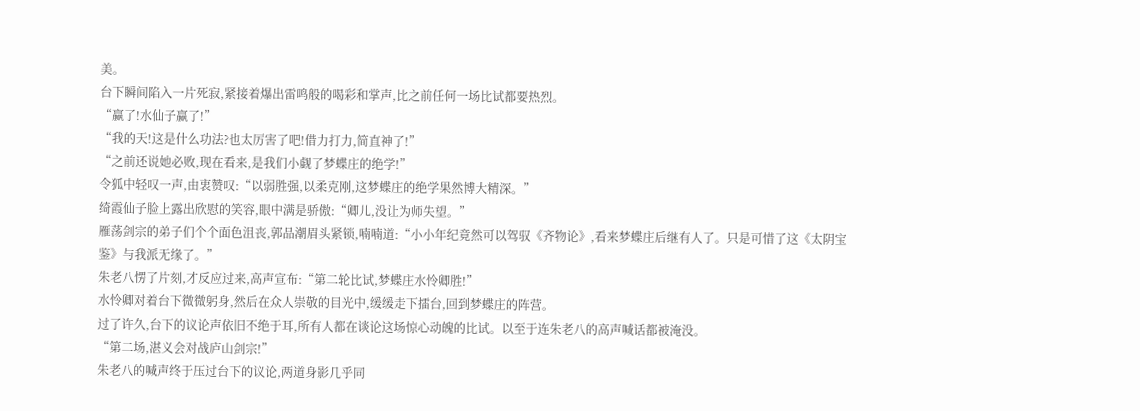美。
台下瞬间陷入一片死寂,紧接着爆出雷鸣般的喝彩和掌声,比之前任何一场比试都要热烈。
“赢了!水仙子赢了!”
“我的天!这是什么功法?也太厉害了吧!借力打力,简直神了!”
“之前还说她必败,现在看来,是我们小觑了梦蝶庄的绝学!”
令狐中轻叹一声,由衷赞叹:“以弱胜强,以柔克刚,这梦蝶庄的绝学果然博大精深。”
绮霞仙子脸上露出欣慰的笑容,眼中满是骄傲:“卿儿,没让为师失望。”
雁荡剑宗的弟子们个个面色沮丧,郭品潮眉头紧锁,喃喃道:“小小年纪竟然可以驾驭《齐物论》,看来梦蝶庄后继有人了。只是可惜了这《太阴宝鉴》与我派无缘了。”
朱老八愣了片刻,才反应过来,高声宣布:“第二轮比试,梦蝶庄水怜卿胜!”
水怜卿对着台下微微躬身,然后在众人崇敬的目光中,缓缓走下擂台,回到梦蝶庄的阵营。
过了许久,台下的议论声依旧不绝于耳,所有人都在谈论这场惊心动魄的比试。以至于连朱老八的高声喊话都被淹没。
“第二场,湛义会对战庐山剑宗!”
朱老八的喊声终于压过台下的议论,两道身影几乎同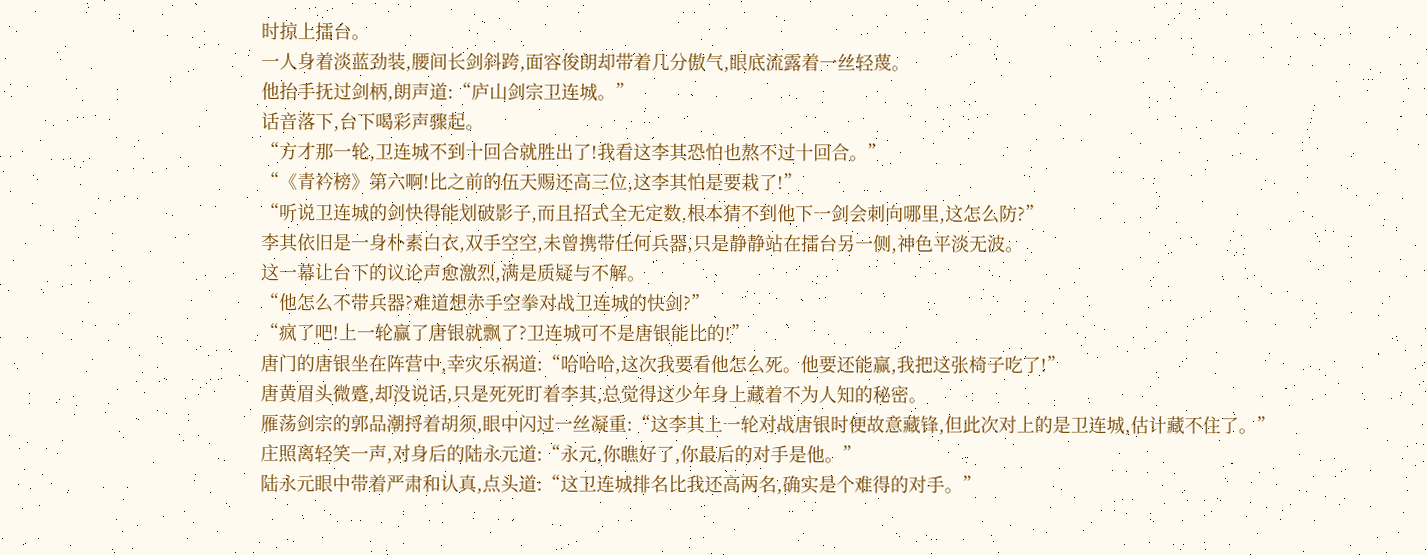时掠上擂台。
一人身着淡蓝劲装,腰间长剑斜跨,面容俊朗却带着几分傲气,眼底流露着一丝轻蔑。
他抬手抚过剑柄,朗声道:“庐山剑宗卫连城。”
话音落下,台下喝彩声骤起。
“方才那一轮,卫连城不到十回合就胜出了!我看这李其恐怕也熬不过十回合。”
“《青衿榜》第六啊!比之前的伍天赐还高三位,这李其怕是要栽了!”
“听说卫连城的剑快得能划破影子,而且招式全无定数,根本猜不到他下一剑会刺向哪里,这怎么防?”
李其依旧是一身朴素白衣,双手空空,未曾携带任何兵器,只是静静站在擂台另一侧,神色平淡无波。
这一幕让台下的议论声愈激烈,满是质疑与不解。
“他怎么不带兵器?难道想赤手空拳对战卫连城的快剑?”
“疯了吧!上一轮赢了唐银就飘了?卫连城可不是唐银能比的!”
唐门的唐银坐在阵营中,幸灾乐祸道:“哈哈哈,这次我要看他怎么死。他要还能赢,我把这张椅子吃了!”
唐黄眉头微蹙,却没说话,只是死死盯着李其,总觉得这少年身上藏着不为人知的秘密。
雁荡剑宗的郭品潮捋着胡须,眼中闪过一丝凝重:“这李其上一轮对战唐银时便故意藏锋,但此次对上的是卫连城,估计藏不住了。”
庄照离轻笑一声,对身后的陆永元道:“永元,你瞧好了,你最后的对手是他。”
陆永元眼中带着严肃和认真,点头道:“这卫连城排名比我还高两名,确实是个难得的对手。”